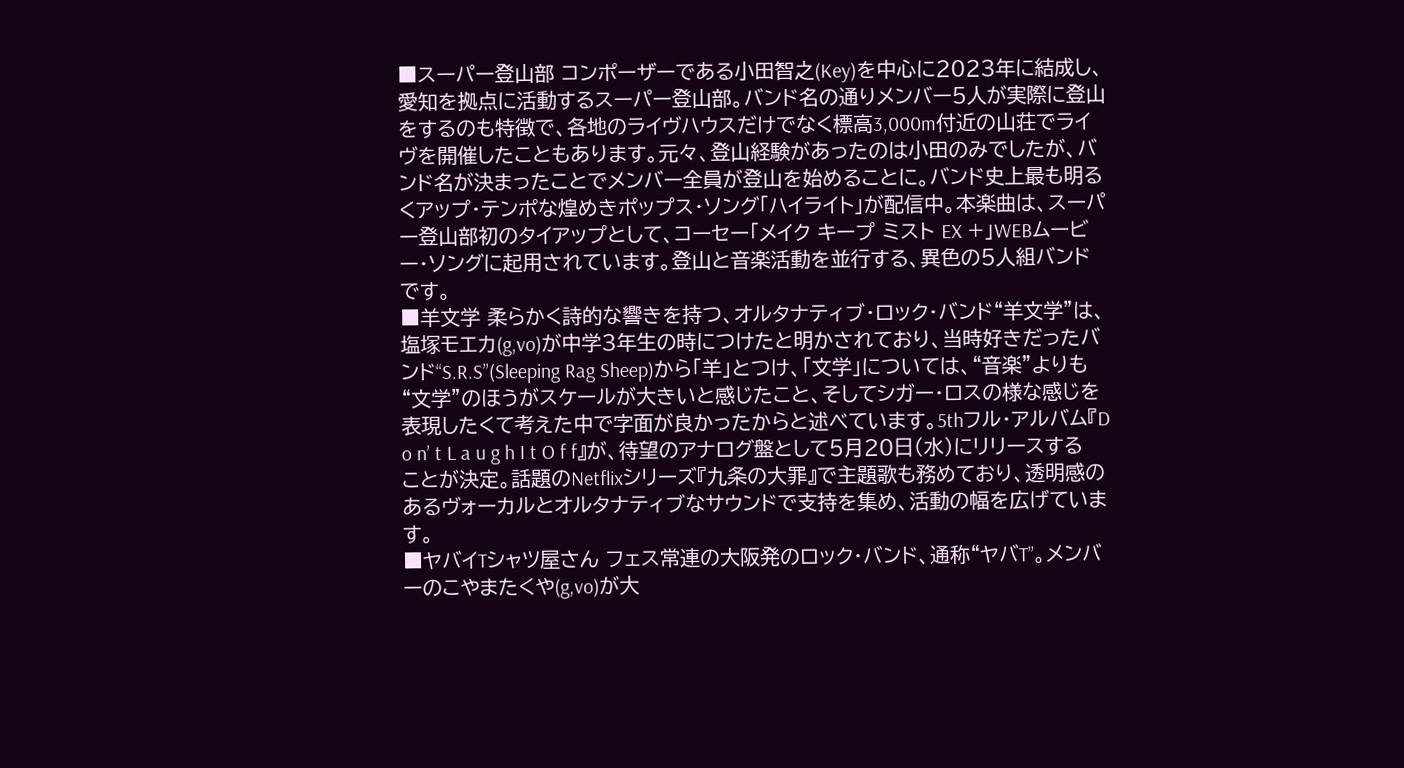■スーパー登山部 コンポーザーである小田智之(Key)を中心に2023年に結成し、愛知を拠点に活動するスーパー登山部。バンド名の通りメンバー5人が実際に登山をするのも特徴で、各地のライヴハウスだけでなく標高3,000m付近の山荘でライヴを開催したこともあります。元々、登山経験があったのは小田のみでしたが、バンド名が決まったことでメンバー全員が登山を始めることに。バンド史上最も明るくアップ・テンポな煌めきポップス・ソング「ハイライト」が配信中。本楽曲は、スーパー登山部初のタイアップとして、コーセー「メイク キープ ミスト EX +」WEBムービー・ソングに起用されています。登山と音楽活動を並行する、異色の5人組バンドです。
■羊文学 柔らかく詩的な響きを持つ、オルタナティブ・ロック・バンド“羊文学”は、塩塚モエカ(g,vo)が中学3年生の時につけたと明かされており、当時好きだったバンド“S.R.S”(Sleeping Rag Sheep)から「羊」とつけ、「文学」については、“音楽”よりも“文学”のほうがスケールが大きいと感じたこと、そしてシガー・ロスの様な感じを表現したくて考えた中で字面が良かったからと述べています。5thフル・アルバム『D o n’ t L a u g h I t O f f』が、待望のアナログ盤として5月20日(水)にリリースすることが決定。話題のNetflixシリーズ『九条の大罪』で主題歌も務めており、透明感のあるヴォーカルとオルタナティブなサウンドで支持を集め、活動の幅を広げています。
■ヤバイTシャツ屋さん フェス常連の大阪発のロック・バンド、通称“ヤバT”。メンバーのこやまたくや(g,vo)が大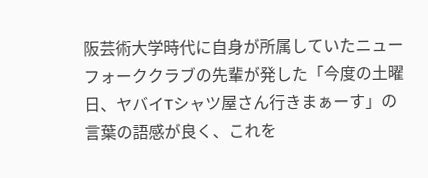阪芸術大学時代に自身が所属していたニューフォーククラブの先輩が発した「今度の土曜日、ヤバイTシャツ屋さん行きまぁーす」の言葉の語感が良く、これを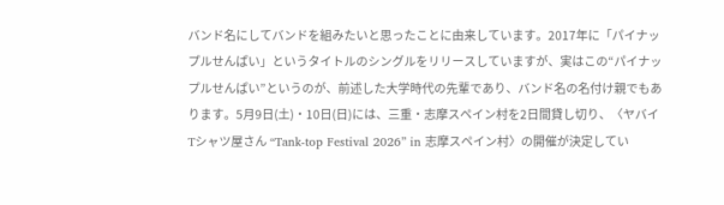バンド名にしてバンドを組みたいと思ったことに由来しています。2017年に「パイナップルせんぱい」というタイトルのシングルをリリースしていますが、実はこの“パイナップルせんぱい”というのが、前述した大学時代の先輩であり、バンド名の名付け親でもあります。5月9日(土)・10日(日)には、三重・志摩スペイン村を2日間貸し切り、〈ヤバイTシャツ屋さん “Tank-top Festival 2026” in 志摩スペイン村〉の開催が決定してい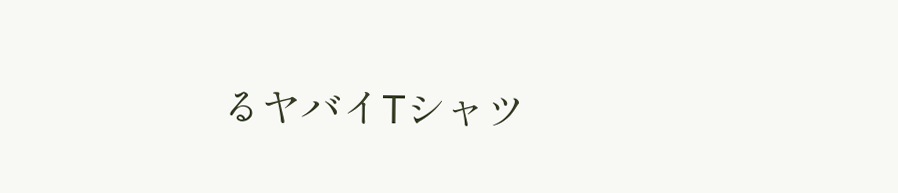るヤバイTシャツ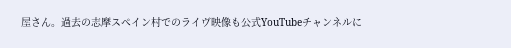屋さん。過去の志摩スペイン村でのライヴ映像も公式YouTubeチャンネルに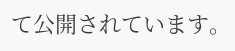て公開されています。